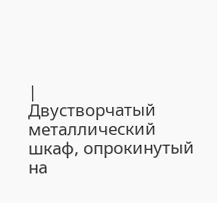|
Двустворчатый металлический шкаф, опрокинутый на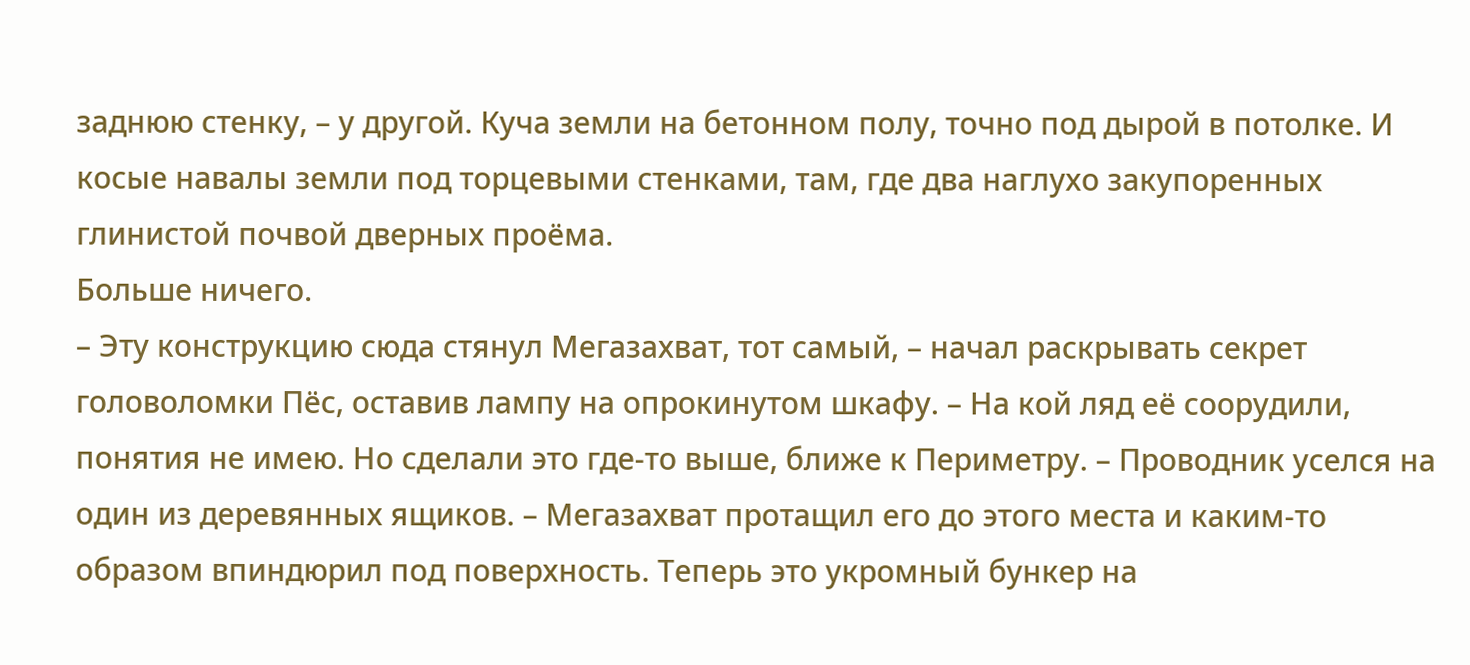заднюю стенку, – у другой. Куча земли на бетонном полу, точно под дырой в потолке. И косые навалы земли под торцевыми стенками, там, где два наглухо закупоренных глинистой почвой дверных проёма.
Больше ничего.
– Эту конструкцию сюда стянул Мегазахват, тот самый, – начал раскрывать секрет головоломки Пёс, оставив лампу на опрокинутом шкафу. – На кой ляд её соорудили, понятия не имею. Но сделали это где-то выше, ближе к Периметру. – Проводник уселся на один из деревянных ящиков. – Мегазахват протащил его до этого места и каким-то образом впиндюрил под поверхность. Теперь это укромный бункер на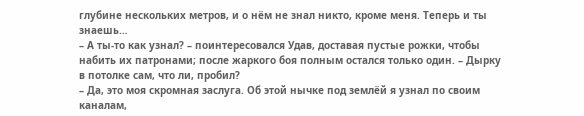глубине нескольких метров, и о нём не знал никто, кроме меня. Теперь и ты знаешь…
– А ты-то как узнал? – поинтересовался Удав, доставая пустые рожки, чтобы набить их патронами; после жаркого боя полным остался только один. – Дырку в потолке сам, что ли, пробил?
– Да, это моя скромная заслуга. Об этой нычке под землёй я узнал по своим каналам,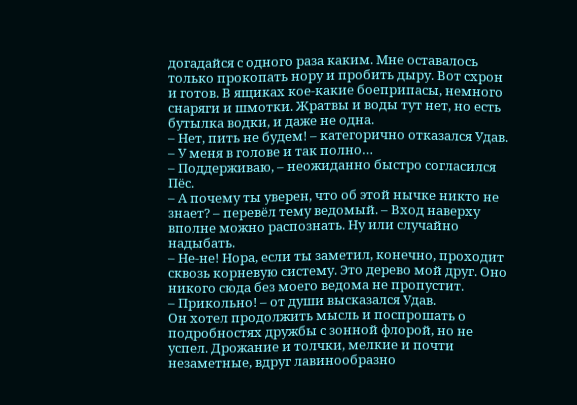догадайся с одного раза каким. Мне оставалось только прокопать нору и пробить дыру. Вот схрон и готов. В ящиках кое-какие боеприпасы, немного снаряги и шмотки. Жратвы и воды тут нет, но есть бутылка водки, и даже не одна.
– Нет, пить не будем! – категорично отказался Удав. – У меня в голове и так полно…
– Поддерживаю, – неожиданно быстро согласился Пёс.
– А почему ты уверен, что об этой нычке никто не знает? – перевёл тему ведомый. – Вход наверху вполне можно распознать. Ну или случайно надыбать.
– Не-не! Нора, если ты заметил, конечно, проходит сквозь корневую систему. Это дерево мой друг. Оно никого сюда без моего ведома не пропустит.
– Прикольно! – от души высказался Удав.
Он хотел продолжить мысль и поспрошать о подробностях дружбы с зонной флорой, но не успел. Дрожание и толчки, мелкие и почти незаметные, вдруг лавинообразно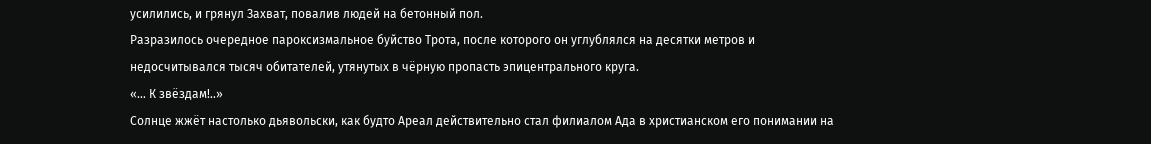усилились, и грянул Захват, повалив людей на бетонный пол.
Разразилось очередное пароксизмальное буйство Трота, после которого он углублялся на десятки метров и недосчитывался тысяч обитателей, утянутых в чёрную пропасть эпицентрального круга.
«… К звёздам!..»
Солнце жжёт настолько дьявольски, как будто Ареал действительно стал филиалом Ада в христианском его понимании на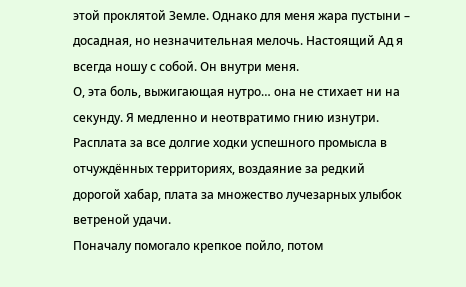этой проклятой Земле. Однако для меня жара пустыни – досадная, но незначительная мелочь. Настоящий Ад я всегда ношу с собой. Он внутри меня.
О, эта боль, выжигающая нутро… она не стихает ни на секунду. Я медленно и неотвратимо гнию изнутри. Расплата за все долгие ходки успешного промысла в отчуждённых территориях, воздаяние за редкий дорогой хабар, плата за множество лучезарных улыбок ветреной удачи.
Поначалу помогало крепкое пойло, потом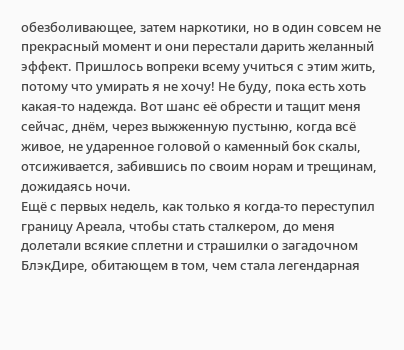обезболивающее, затем наркотики, но в один совсем не прекрасный момент и они перестали дарить желанный эффект. Пришлось вопреки всему учиться с этим жить, потому что умирать я не хочу! Не буду, пока есть хоть какая-то надежда. Вот шанс её обрести и тащит меня сейчас, днём, через выжженную пустыню, когда всё живое, не ударенное головой о каменный бок скалы, отсиживается, забившись по своим норам и трещинам, дожидаясь ночи.
Ещё с первых недель, как только я когда-то переступил границу Ареала, чтобы стать сталкером, до меня долетали всякие сплетни и страшилки о загадочном БлэкДире, обитающем в том, чем стала легендарная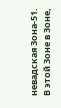невадская Зона-51. В этой Зоне в Зоне,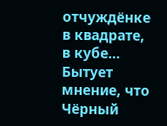отчуждёнке в квадрате, в кубе… Бытует мнение, что Чёрный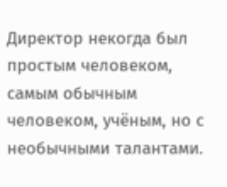Директор некогда был простым человеком, самым обычным человеком, учёным, но с необычными талантами.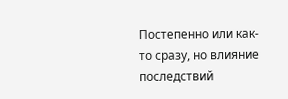Постепенно или как-то сразу, но влияние последствий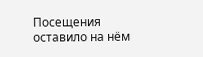Посещения оставило на нём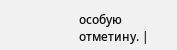особую отметину. |